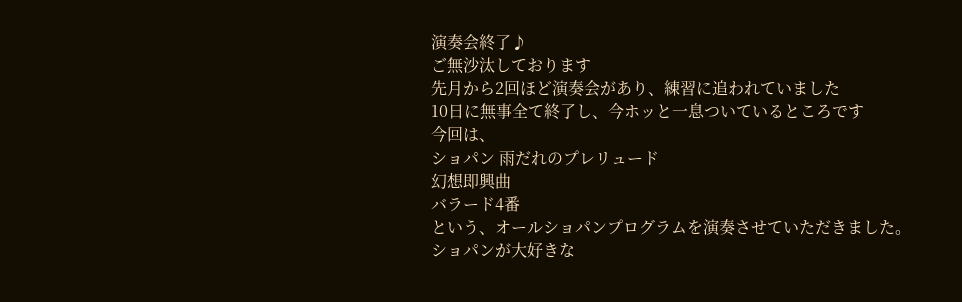演奏会終了♪
ご無沙汰しております
先月から2回ほど演奏会があり、練習に追われていました
10日に無事全て終了し、今ホッと一息ついているところです
今回は、
ショパン 雨だれのプレリュード
幻想即興曲
バラード4番
という、オールショパンプログラムを演奏させていただきました。
ショパンが大好きな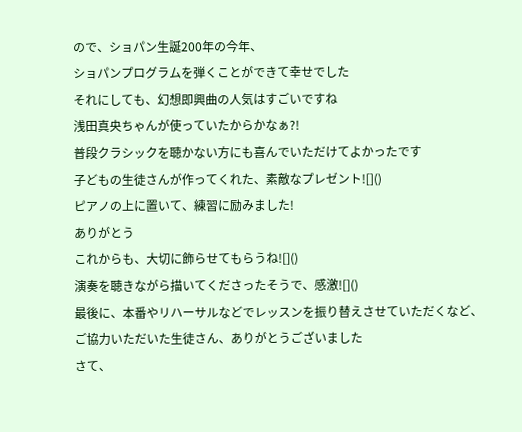ので、ショパン生誕200年の今年、
ショパンプログラムを弾くことができて幸せでした
それにしても、幻想即興曲の人気はすごいですね
浅田真央ちゃんが使っていたからかなぁ?!
普段クラシックを聴かない方にも喜んでいただけてよかったです
子どもの生徒さんが作ってくれた、素敵なプレゼント![]()
ピアノの上に置いて、練習に励みました!
ありがとう
これからも、大切に飾らせてもらうね![]()
演奏を聴きながら描いてくださったそうで、感激![]()
最後に、本番やリハーサルなどでレッスンを振り替えさせていただくなど、
ご協力いただいた生徒さん、ありがとうございました
さて、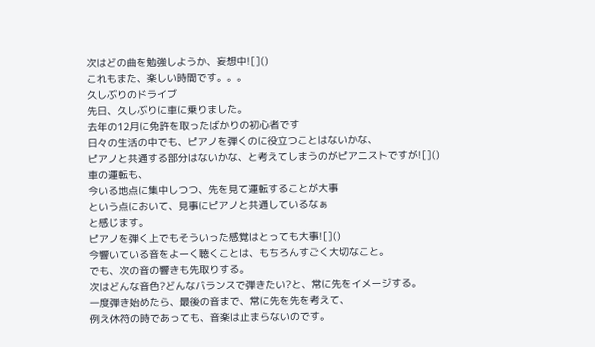次はどの曲を勉強しようか、妄想中![]()
これもまた、楽しい時間です。。。
久しぶりのドライブ
先日、久しぶりに車に乗りました。
去年の12月に免許を取ったばかりの初心者です
日々の生活の中でも、ピアノを弾くのに役立つことはないかな、
ピアノと共通する部分はないかな、と考えてしまうのがピアニストですが![]()
車の運転も、
今いる地点に集中しつつ、先を見て運転することが大事
という点において、見事にピアノと共通しているなぁ
と感じます。
ピアノを弾く上でもそういった感覚はとっても大事![]()
今響いている音をよーく聴くことは、もちろんすごく大切なこと。
でも、次の音の響きも先取りする。
次はどんな音色?どんなバランスで弾きたい?と、常に先をイメージする。
一度弾き始めたら、最後の音まで、常に先を先を考えて、
例え休符の時であっても、音楽は止まらないのです。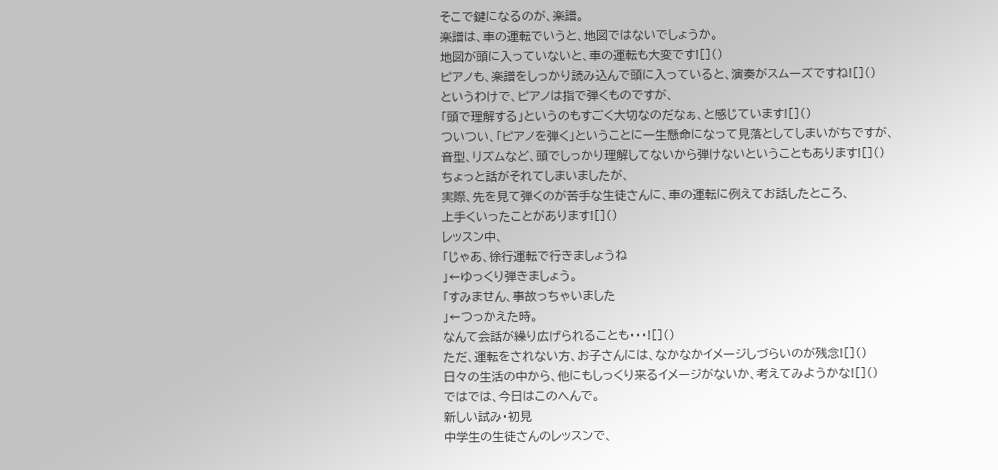そこで鍵になるのが、楽譜。
楽譜は、車の運転でいうと、地図ではないでしょうか。
地図が頭に入っていないと、車の運転も大変です![]()
ピアノも、楽譜をしっかり読み込んで頭に入っていると、演奏がスムーズですね![]()
というわけで、ピアノは指で弾くものですが、
「頭で理解する」というのもすごく大切なのだなぁ、と感じています![]()
ついつい、「ピアノを弾く」ということに一生懸命になって見落としてしまいがちですが、
音型、リズムなど、頭でしっかり理解してないから弾けないということもあります![]()
ちょっと話がそれてしまいましたが、
実際、先を見て弾くのが苦手な生徒さんに、車の運転に例えてお話したところ、
上手くいったことがあります![]()
レッスン中、
「じゃあ、徐行運転で行きましょうね
」←ゆっくり弾きましょう。
「すみません、事故っちゃいました
」←つっかえた時。
なんて会話が繰り広げられることも・・・![]()
ただ、運転をされない方、お子さんには、なかなかイメージしづらいのが残念![]()
日々の生活の中から、他にもしっくり来るイメージがないか、考えてみようかな![]()
ではでは、今日はこのへんで。
新しい試み・初見
中学生の生徒さんのレッスンで、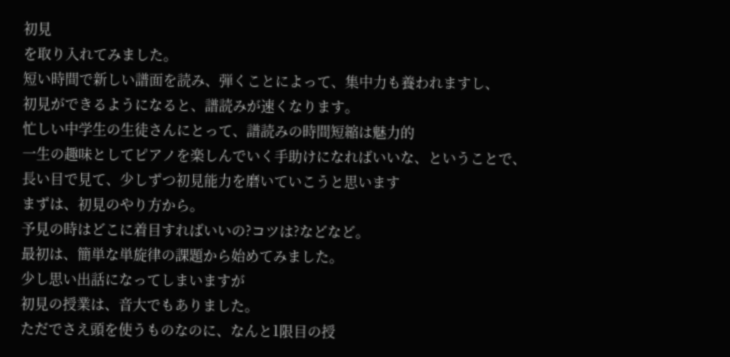初見
を取り入れてみました。
短い時間で新しい譜面を読み、弾くことによって、集中力も養われますし、
初見ができるようになると、譜読みが速くなります。
忙しい中学生の生徒さんにとって、譜読みの時間短縮は魅力的
一生の趣味としてピアノを楽しんでいく手助けになればいいな、ということで、
長い目で見て、少しずつ初見能力を磨いていこうと思います
まずは、初見のやり方から。
予見の時はどこに着目すればいいの?コツは?などなど。
最初は、簡単な単旋律の課題から始めてみました。
少し思い出話になってしまいますが
初見の授業は、音大でもありました。
ただでさえ頭を使うものなのに、なんと1限目の授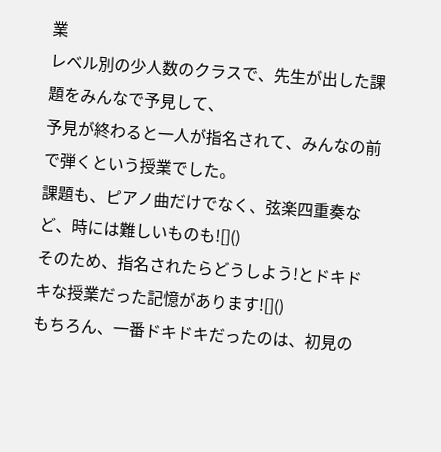業
レベル別の少人数のクラスで、先生が出した課題をみんなで予見して、
予見が終わると一人が指名されて、みんなの前で弾くという授業でした。
課題も、ピアノ曲だけでなく、弦楽四重奏など、時には難しいものも![]()
そのため、指名されたらどうしよう!とドキドキな授業だった記憶があります![]()
もちろん、一番ドキドキだったのは、初見の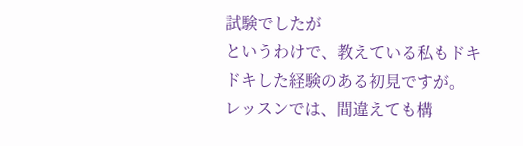試験でしたが
というわけで、教えている私もドキドキした経験のある初見ですが。
レッスンでは、間違えても構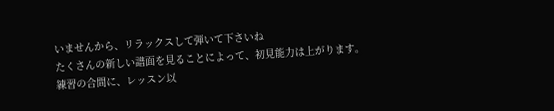いませんから、リラックスして弾いて下さいね
たくさんの新しい譜面を見ることによって、初見能力は上がります。
練習の合間に、レッスン以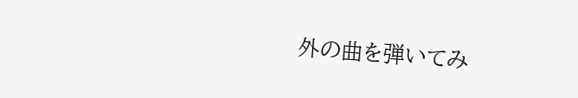外の曲を弾いてみ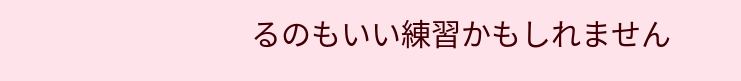るのもいい練習かもしれません